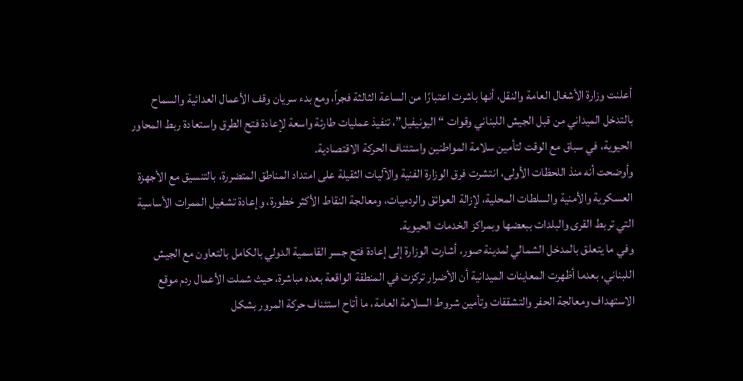أعلنت وزارة الأشغال العامة والنقل، أنها باشرت اعتبارًا من الساعة الثالثة فجراً، ومع بدء سريان وقف الأعمال العدائية والسماح بالتدخل الميداني من قبل الجيش اللبناني وقوات “اليونيفيل”، تنفيذ عمليات طارئة واسعة لإعادة فتح الطرق واستعادة ربط المحاور الحيوية، في سباق مع الوقت لتأمين سلامة المواطنين واستئناف الحركة الاقتصادية.
وأوضحت أنه منذ اللحظات الأولى، انتشرت فرق الوزارة الفنية والآليات الثقيلة على امتداد المناطق المتضررة، بالتنسيق مع الأجهزة العسكرية والأمنية والسلطات المحلية، لإزالة العوائق والردميات، ومعالجة النقاط الأكثر خطورة، وإعادة تشغيل الممرات الأساسية التي تربط القرى والبلدات ببعضها وبمراكز الخدمات الحيوية.
وفي ما يتعلق بالمدخل الشمالي لمدينة صور، أشارت الوزارة إلى إعادة فتح جسر القاسمية الدولي بالكامل بالتعاون مع الجيش اللبناني، بعدما أظهرت المعاينات الميدانية أن الأضرار تركزت في المنطقة الواقعة بعده مباشرة، حيث شملت الأعمال ردم موقع الاستهداف ومعالجة الحفر والتشققات وتأمين شروط السلامة العامة، ما أتاح استئناف حركة المرور بشكل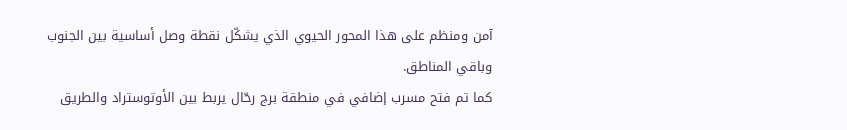آمن ومنظم على هذا المحور الحيوي الذي يشكّل نقطة وصل أساسية بين الجنوب وباقي المناطق.
كما تم فتح مسرب إضافي في منطقة برج رحّال يربط بين الأوتوستراد والطريق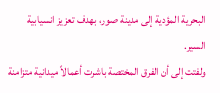البحرية المؤدية إلى مدينة صور، بهدف تعزيز انسيابية السير.
ولفتت إلى أن الفرق المختصة باشرت أعمالاً ميدانية متزامنة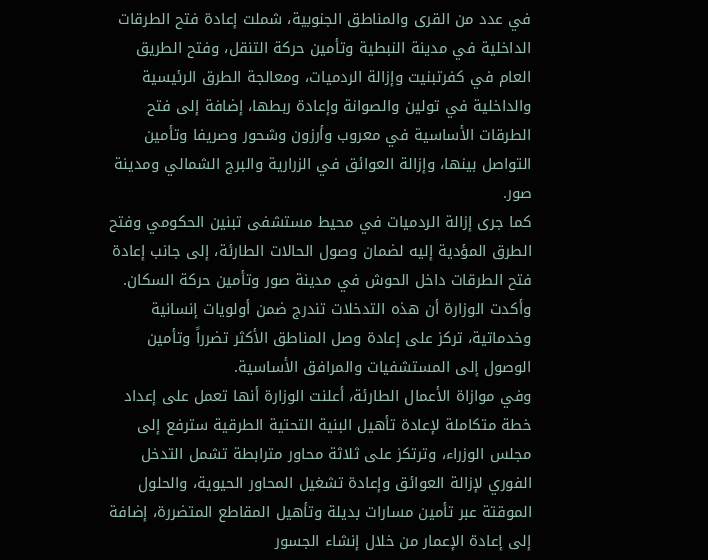في عدد من القرى والمناطق الجنوبية، شملت إعادة فتح الطرقات الداخلية في مدينة النبطية وتأمين حركة التنقل، وفتح الطريق العام في كفرتبنيت وإزالة الردميات، ومعالجة الطرق الرئيسية والداخلية في تولين والصوانة وإعادة ربطها، إضافة إلى فتح الطرقات الأساسية في معروب وأرزون وشحور وصريفا وتأمين التواصل بينها، وإزالة العوائق في الزرارية والبرج الشمالي ومدينة صور.
كما جرى إزالة الردميات في محيط مستشفى تبنين الحكومي وفتح الطرق المؤدية إليه لضمان وصول الحالات الطارئة، إلى جانب إعادة فتح الطرقات داخل الحوش في مدينة صور وتأمين حركة السكان.
وأكدت الوزارة أن هذه التدخلات تندرج ضمن أولويات إنسانية وخدماتية، تركز على إعادة وصل المناطق الأكثر تضرراً وتأمين الوصول إلى المستشفيات والمرافق الأساسية.
وفي موازاة الأعمال الطارئة، أعلنت الوزارة أنها تعمل على إعداد خطة متكاملة لإعادة تأهيل البنية التحتية الطرقية سترفع إلى مجلس الوزراء، وترتكز على ثلاثة محاور مترابطة تشمل التدخل الفوري لإزالة العوائق وإعادة تشغيل المحاور الحيوية، والحلول الموقتة عبر تأمين مسارات بديلة وتأهيل المقاطع المتضررة، إضافة إلى إعادة الإعمار من خلال إنشاء الجسور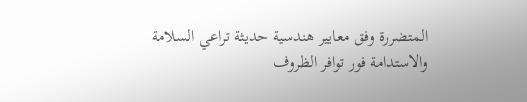المتضررة وفق معايير هندسية حديثة تراعي السلامة والاستدامة فور توافر الظروف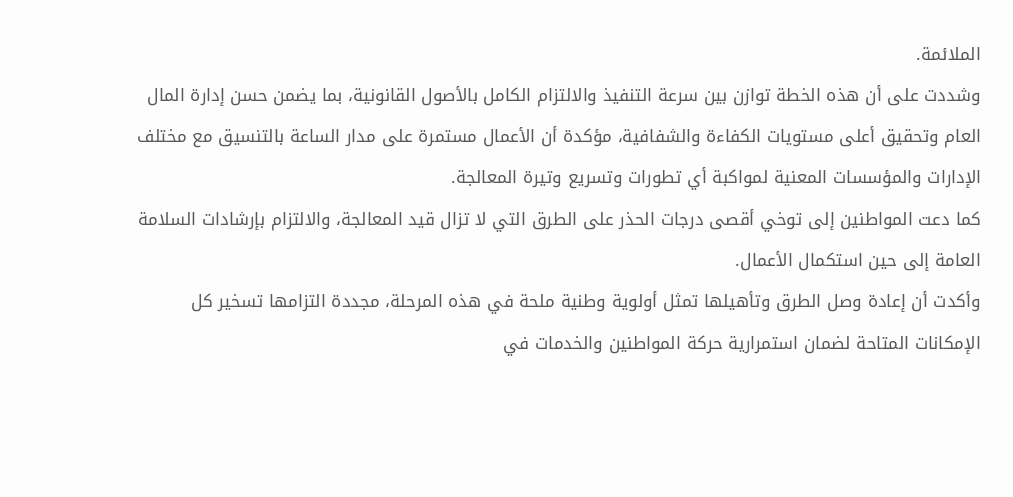الملائمة.
وشددت على أن هذه الخطة توازن بين سرعة التنفيذ والالتزام الكامل بالأصول القانونية، بما يضمن حسن إدارة المال العام وتحقيق أعلى مستويات الكفاءة والشفافية، مؤكدة أن الأعمال مستمرة على مدار الساعة بالتنسيق مع مختلف الإدارات والمؤسسات المعنية لمواكبة أي تطورات وتسريع وتيرة المعالجة.
كما دعت المواطنين إلى توخي أقصى درجات الحذر على الطرق التي لا تزال قيد المعالجة، والالتزام بإرشادات السلامة العامة إلى حين استكمال الأعمال.
وأكدت أن إعادة وصل الطرق وتأهيلها تمثل أولوية وطنية ملحة في هذه المرحلة، مجددة التزامها تسخير كل الإمكانات المتاحة لضمان استمرارية حركة المواطنين والخدمات في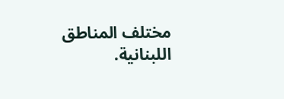مختلف المناطق اللبنانية.